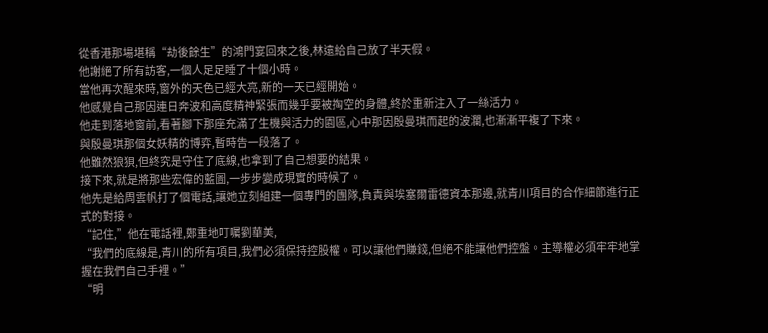從香港那場堪稱“劫後餘生”的鴻門宴回來之後,林遠給自己放了半天假。
他謝絕了所有訪客,一個人足足睡了十個小時。
當他再次醒來時,窗外的天色已經大亮,新的一天已經開始。
他感覺自己那因連日奔波和高度精神緊張而幾乎要被掏空的身體,終於重新注入了一絲活力。
他走到落地窗前,看著腳下那座充滿了生機與活力的園區,心中那因殷曼琪而起的波瀾,也漸漸平複了下來。
與殷曼琪那個女妖精的博弈,暫時告一段落了。
他雖然狼狽,但終究是守住了底線,也拿到了自己想要的結果。
接下來,就是將那些宏偉的藍圖,一步步變成現實的時候了。
他先是給周雲帆打了個電話,讓她立刻組建一個專門的團隊,負責與埃塞爾雷德資本那邊,就青川項目的合作細節進行正式的對接。
“記住,”他在電話裡,鄭重地叮囑劉華美,
“我們的底線是,青川的所有項目,我們必須保持控股權。可以讓他們賺錢,但絕不能讓他們控盤。主導權必須牢牢地掌握在我們自己手裡。”
“明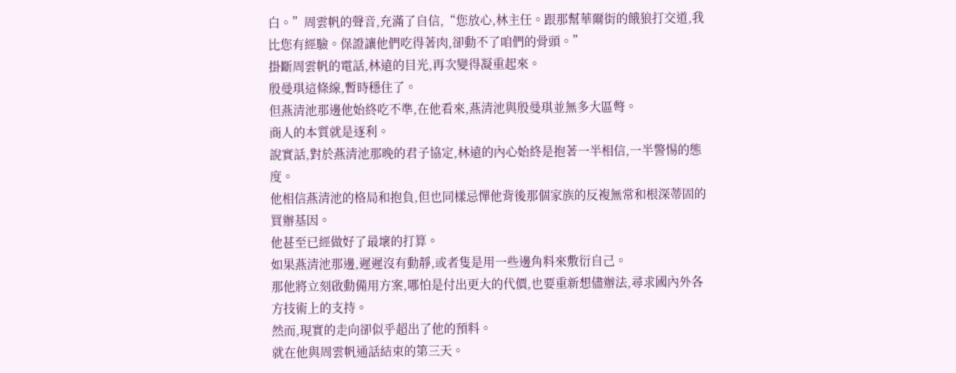白。”周雲帆的聲音,充滿了自信,“您放心,林主任。跟那幫華爾街的餓狼打交道,我比您有經驗。保證讓他們吃得著肉,卻動不了咱們的骨頭。”
掛斷周雲帆的電話,林遠的目光,再次變得凝重起來。
殷曼琪這條線,暫時穩住了。
但燕清池那邊他始終吃不準,在他看來,燕清池與殷曼琪並無多大區彆。
商人的本質就是逐利。
說實話,對於燕清池那晚的君子協定,林遠的內心始終是抱著一半相信,一半警惕的態度。
他相信燕清池的格局和抱負,但也同樣忌憚他背後那個家族的反複無常和根深蒂固的買辦基因。
他甚至已經做好了最壞的打算。
如果燕清池那邊,遲遲沒有動靜,或者隻是用一些邊角料來敷衍自己。
那他將立刻啟動備用方案,哪怕是付出更大的代價,也要重新想儘辦法,尋求國內外各方技術上的支持。
然而,現實的走向卻似乎超出了他的預料。
就在他與周雲帆通話結束的第三天。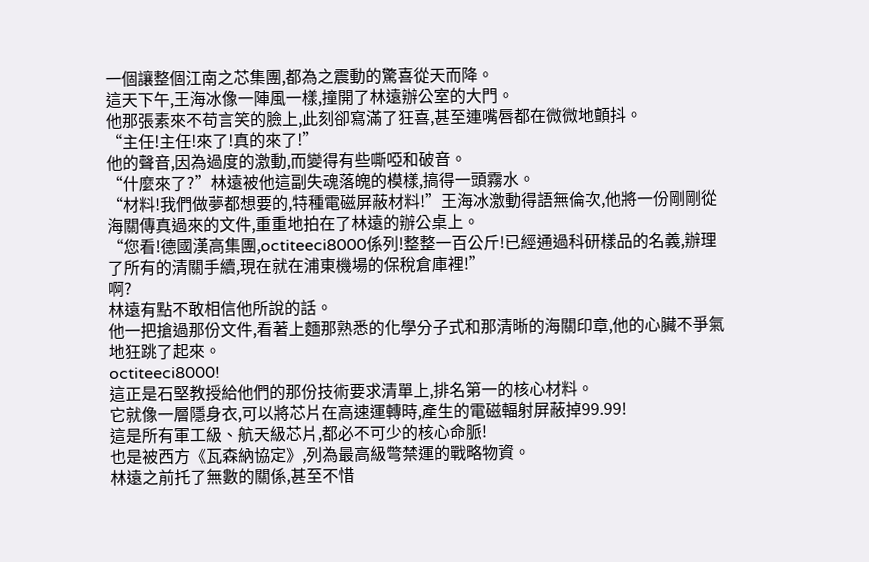一個讓整個江南之芯集團,都為之震動的驚喜從天而降。
這天下午,王海冰像一陣風一樣,撞開了林遠辦公室的大門。
他那張素來不苟言笑的臉上,此刻卻寫滿了狂喜,甚至連嘴唇都在微微地顫抖。
“主任!主任!來了!真的來了!”
他的聲音,因為過度的激動,而變得有些嘶啞和破音。
“什麼來了?”林遠被他這副失魂落魄的模樣,搞得一頭霧水。
“材料!我們做夢都想要的,特種電磁屏蔽材料!”王海冰激動得語無倫次,他將一份剛剛從海關傳真過來的文件,重重地拍在了林遠的辦公桌上。
“您看!德國漢高集團,octiteeci8000係列!整整一百公斤!已經通過科研樣品的名義,辦理了所有的清關手續,現在就在浦東機場的保稅倉庫裡!”
啊?
林遠有點不敢相信他所說的話。
他一把搶過那份文件,看著上麵那熟悉的化學分子式和那清晰的海關印章,他的心臟不爭氣地狂跳了起來。
octiteeci8000!
這正是石堅教授給他們的那份技術要求清單上,排名第一的核心材料。
它就像一層隱身衣,可以將芯片在高速運轉時,產生的電磁輻射屏蔽掉99.99!
這是所有軍工級、航天級芯片,都必不可少的核心命脈!
也是被西方《瓦森納協定》,列為最高級彆禁運的戰略物資。
林遠之前托了無數的關係,甚至不惜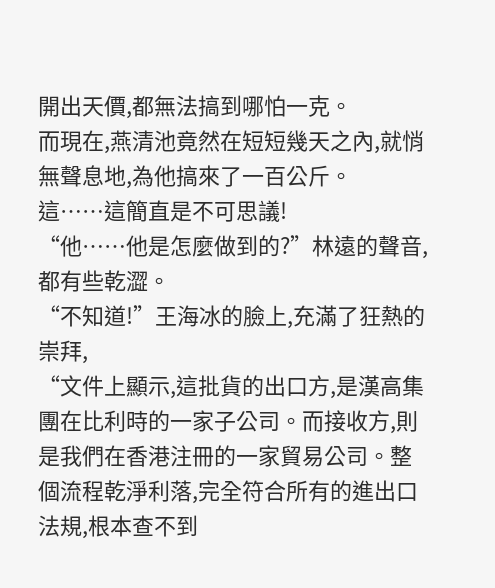開出天價,都無法搞到哪怕一克。
而現在,燕清池竟然在短短幾天之內,就悄無聲息地,為他搞來了一百公斤。
這……這簡直是不可思議!
“他……他是怎麼做到的?”林遠的聲音,都有些乾澀。
“不知道!”王海冰的臉上,充滿了狂熱的崇拜,
“文件上顯示,這批貨的出口方,是漢高集團在比利時的一家子公司。而接收方,則是我們在香港注冊的一家貿易公司。整個流程乾淨利落,完全符合所有的進出口法規,根本查不到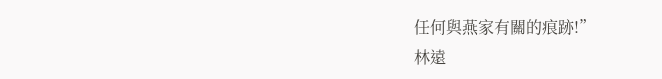任何與燕家有關的痕跡!”
林遠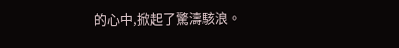的心中,掀起了驚濤駭浪。